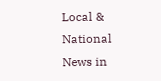Local & National News in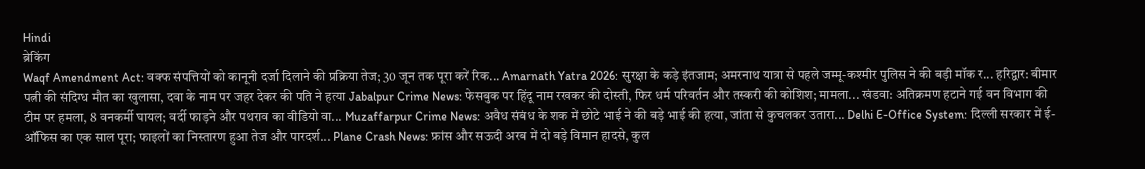Hindi
ब्रेकिंग
Waqf Amendment Act: वक्फ संपत्तियों को कानूनी दर्जा दिलाने की प्रक्रिया तेज; 30 जून तक पूरा करें रिक... Amarnath Yatra 2026: सुरक्षा के कड़े इंतजाम; अमरनाथ यात्रा से पहले जम्मू-कश्मीर पुलिस ने की बड़ी मॉक र... हरिद्वार: बीमार पत्नी की संदिग्ध मौत का खुलासा, दवा के नाम पर जहर देकर की पति ने हत्या Jabalpur Crime News: फेसबुक पर हिंदू नाम रखकर की दोस्ती, फिर धर्म परिवर्तन और तस्करी की कोशिश; मामला... खंडवा: अतिक्रमण हटाने गई वन विभाग की टीम पर हमला, 8 वनकर्मी घायल; वर्दी फाड़ने और पथराव का वीडियो वा... Muzaffarpur Crime News: अवैध संबंध के शक में छोटे भाई ने की बड़े भाई की हत्या, जांता से कुचलकर उतारा... Delhi E-Office System: दिल्ली सरकार में ई-ऑफिस का एक साल पूरा; फाइलों का निस्तारण हुआ तेज और पारदर्श... Plane Crash News: फ्रांस और सऊदी अरब में दो बड़े विमान हादसे, कुल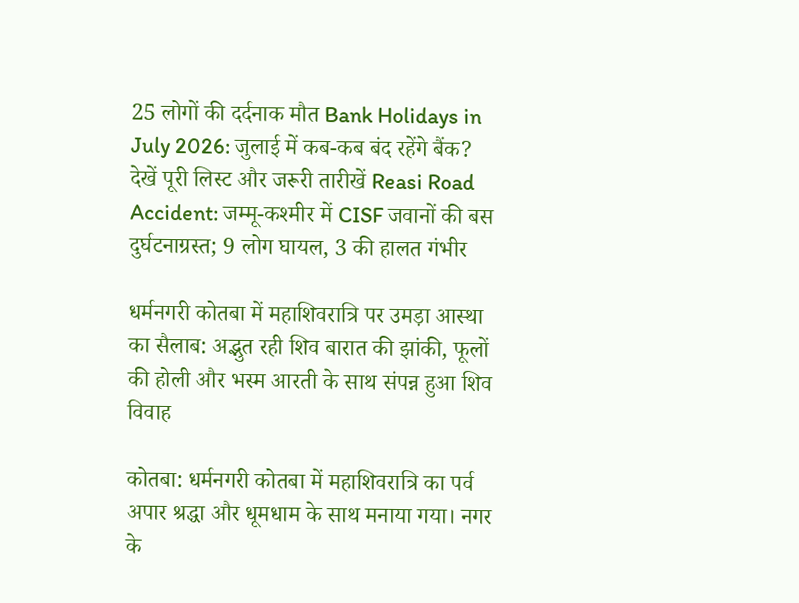25 लोगों की दर्दनाक मौत Bank Holidays in July 2026: जुलाई में कब-कब बंद रहेंगे बैंक? देखें पूरी लिस्ट और जरूरी तारीखें Reasi Road Accident: जम्मू-कश्मीर में CISF जवानों की बस दुर्घटनाग्रस्त; 9 लोग घायल, 3 की हालत गंभीर

धर्मनगरी कोतबा में महाशिवरात्रि पर उमड़ा आस्था का सैलाब: अद्भुत रही शिव बारात की झांकी, फूलों की होली और भस्म आरती के साथ संपन्न हुआ शिव विवाह

कोतबा: धर्मनगरी कोतबा में महाशिवरात्रि का पर्व अपार श्रद्धा और धूमधाम के साथ मनाया गया। नगर के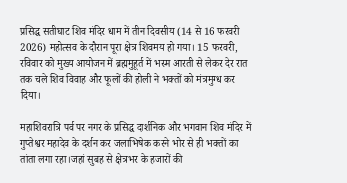प्रसिद्ध सतीघाट शिव मंदिर धाम में तीन दिवसीय (14 से 16 फरवरी 2026) महोत्सव के दौरान पूरा क्षेत्र शिवमय हो गया। 15 फरवरी, रविवार को मुख्य आयोजन में ब्रह्ममुहूर्त में भस्म आरती से लेकर देर रात तक चले शिव विवाह और फूलों की होली ने भक्तों को मंत्रमुग्ध कर दिया।

महाशिवरात्रि पर्व पर नगर के प्रसिद्ध दार्शनिक और भगवान शिव मंदिर में गुप्तेश्वर महादेव के दर्शन कर जलाभिषेक करने भोर से ही भक्तों का तांता लगा रहा।जहां सुबह से क्षेत्रभर के हजारों की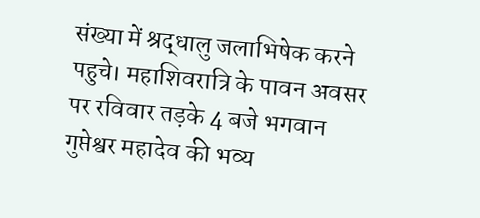संख्या में श्रद्धालु जलाभिषेक करने पहुचे। महाशिवरात्रि के पावन अवसर पर रविवार तड़के 4 बजे भगवान गुप्तेश्वर महादेव की भव्य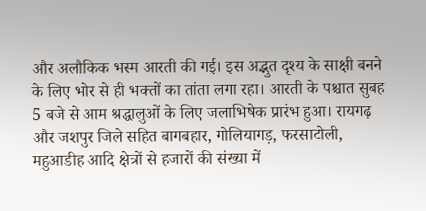और अलौकिक भस्म आरती की गई। इस अद्भुत दृश्य के साक्षी बनने के लिए भोर से ही भक्तों का तांता लगा रहा। आरती के पश्चात सुबह 5 बजे से आम श्रद्धालुओं के लिए जलाभिषेक प्रारंभ हुआ। रायगढ़ और जशपुर जिले सहित बागबहार, गोलियागड़, फरसाटोली, महुआडीह आदि क्षेत्रों से हजारों की संख्या में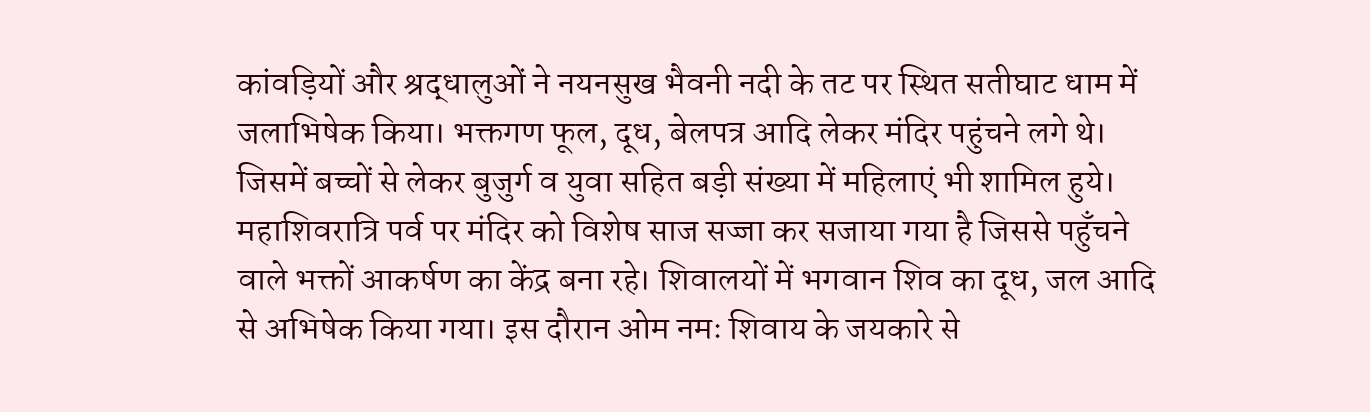कांवड़ियों और श्रद्धालुओं ने नयनसुख भैवनी नदी के तट पर स्थित सतीघाट धाम में जलाभिषेक किया। भक्तगण फूल, दूध, बेलपत्र आदि लेकर मंदिर पहुंचने लगे थे। जिसमें बच्चों से लेकर बुजुर्ग व युवा सहित बड़ी संख्या में महिलाएं भी शामिल हुये। महाशिवरात्रि पर्व पर मंदिर को विशेष साज सज्जा कर सजाया गया है जिससे पहुँचने वाले भक्तों आकर्षण का केंद्र बना रहे। शिवालयों में भगवान शिव का दूध, जल आदि से अभिषेक किया गया। इस दौरान ओम नमः शिवाय के जयकारे से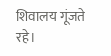शिवालय गूंजते रहे।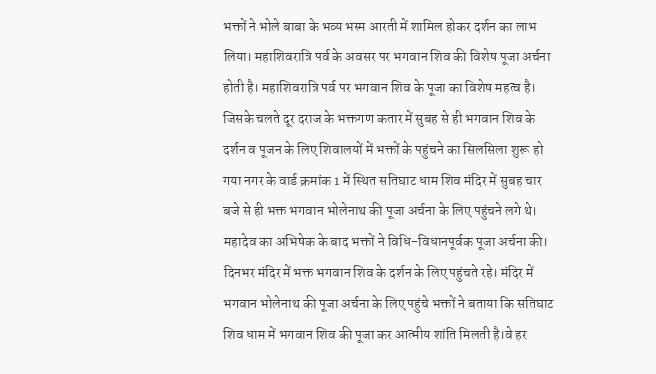भक्तों ने भोले बाबा के भव्य भस्म आरती में शामिल होकर दर्शन का लाभ लिया। महाशिवरात्रि पर्व के अवसर पर भगवान शिव की विशेष पूजा अर्चना होती है। महाशिवरात्रि पर्व पर भगवान शिव के पूजा का विशेष महत्व है। जिसके चलते दूर दराज के भक्तगण कतार में सुबह से ही भगवान शिव के दर्शन व पूजन के लिए शिवालयों में भक्तों के पहुंचने का सिलसिला शुरू हो गया नगर के वार्ड क्रमांक 1 में स्थित सतिघाट धाम शिव मंदिर में सुबह चार बजे से ही भक्त भगवान भोलेनाथ की पूजा अर्चना के लिए पहुंचने लगे थे। महादेव का अभिषेक के बाद भक्तों ने विधि-विधानपूर्वक पूजा अर्चना की। दिनभर मंदिर में भक्त भगवान शिव के दर्शन के लिए पहुंचते रहे। मंदिर में भगवान भोलेनाथ की पूजा अर्चना के लिए पहुंचे भक्तों ने बताया कि सतिघाट शिव धाम में भगवान शिव की पूजा कर आत्मीय शांति मिलती है।वे हर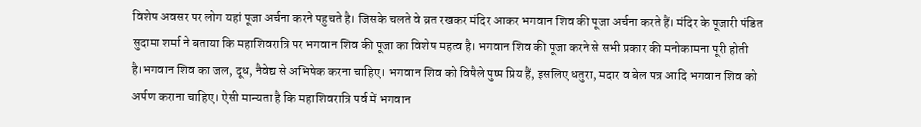विशेष अवसर पर लोग यहां पूजा अर्चना करने पहुचते है। जिसके चलते वे व्रत रखकर मंदिर आकर भगवान शिव की पूजा अर्चना करते हैं। मंदिर के पूजारी पंडित सुदामा शर्मा ने बताया कि महाशिवरात्रि पर भगवान शिव की पूजा का विशेष महत्व है। भगवान शिव की पूजा करने से सभी प्रकार की मनोकामना पूरी होती है।भगवान शिव का जल, दूध, नैवेद्य से अभिषेक करना चाहिए। भगवान शिव को विषैले पुष्प प्रिय हैं, इसलिए धतुरा, मदार व बेल पत्र आदि भगवान शिव को अर्पण कराना चाहिए। ऐसी मान्यता है कि महाशिवरात्रि पर्व में भगवान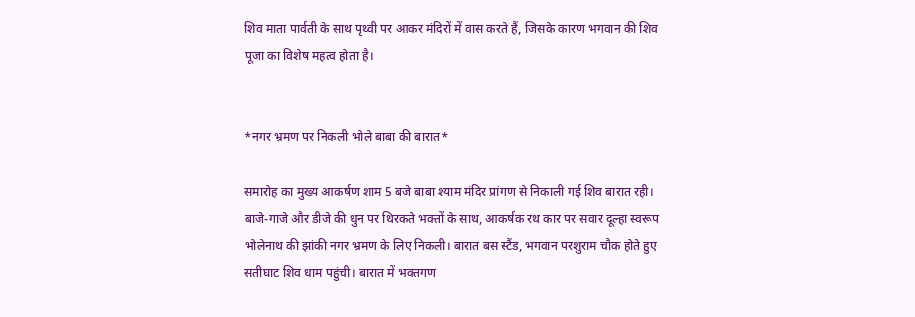शिव माता पार्वती के साथ पृथ्वी पर आकर मंदिरों में वास करते हैं, जिसके कारण भगवान की शिव पूजा का विशेष महत्व होता है।


*नगर भ्रमण पर निकली भोले बाबा की बारात*

समारोह का मुख्य आकर्षण शाम 5 बजे बाबा श्याम मंदिर प्रांगण से निकाली गई शिव बारात रही। बाजे-गाजे और डीजे की धुन पर थिरकते भक्तों के साथ, आकर्षक रथ कार पर सवार दूल्हा स्वरूप भोलेनाथ की झांकी नगर भ्रमण के लिए निकली। बारात बस स्टैंड, भगवान परशुराम चौक होते हुए सतीघाट शिव धाम पहुंची। बारात में भक्तगण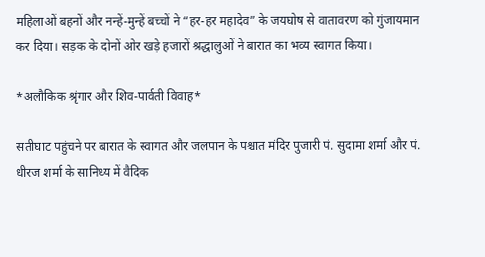महिलाओं बहनों और नन्हें-मुन्हें बच्चों ने “हर-हर महादेव” के जयघोष से वातावरण को गुंजायमान कर दिया। सड़क के दोनों ओर खड़े हजारों श्रद्धालुओं ने बारात का भव्य स्वागत किया।

*अलौकिक श्रृंगार और शिव-पार्वती विवाह*

सतीघाट पहुंचने पर बारात के स्वागत और जलपान के पश्चात मंदिर पुजारी पं. सुदामा शर्मा और पं. धीरज शर्मा के सानिध्य में वैदिक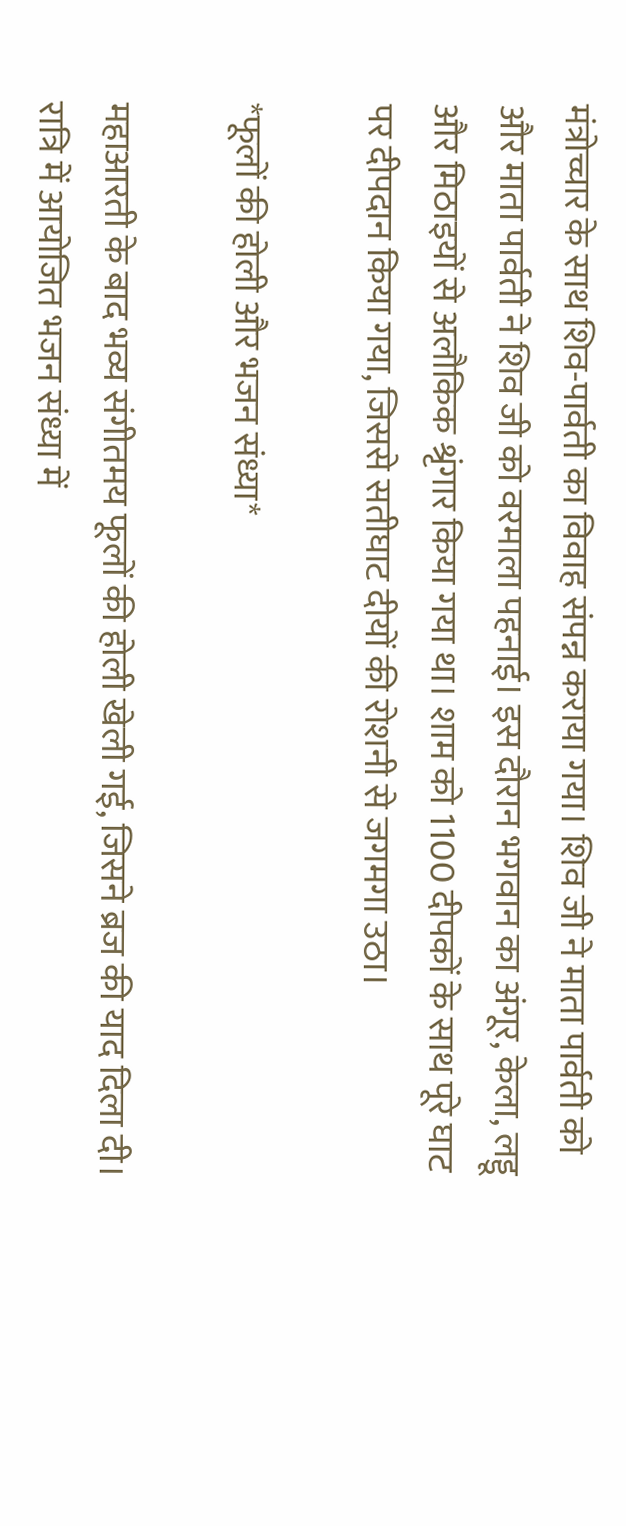मंत्रोच्चार के साथ शिव-पार्वती का विवाह संपन्न कराया गया। शिव जी ने माता पार्वती को और माता पार्वती ने शिव जी को वरमाला पहनाई। इस दौरान भगवान का अंगूर, केला, लड्डू और मिठाइयों से अलौकिक श्रृंगार किया गया था। शाम को 1100 दीपकों के साथ पूरे घाट पर दीपदान किया गया, जिससे सतीघाट दीयों की रोशनी से जगमगा उठा।

*फूलों की होली और भजन संध्या*

महाआरती के बाद भव्य संगीतमय फूलों की होली खेली गई, जिसने ब्रज की याद दिला दी। रात्रि में आयोजित भजन संध्या में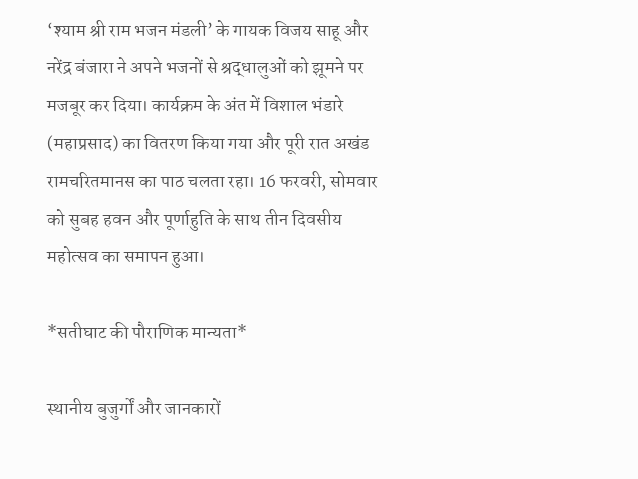‘श्याम श्री राम भजन मंडली’ के गायक विजय साहू और नरेंद्र बंजारा ने अपने भजनों से श्रद्धालुओं को झूमने पर मजबूर कर दिया। कार्यक्रम के अंत में विशाल भंडारे (महाप्रसाद) का वितरण किया गया और पूरी रात अखंड रामचरितमानस का पाठ चलता रहा। 16 फरवरी, सोमवार को सुबह हवन और पूर्णाहुति के साथ तीन दिवसीय महोत्सव का समापन हुआ।

*सतीघाट की पौराणिक मान्यता*

स्थानीय बुजुर्गों और जानकारों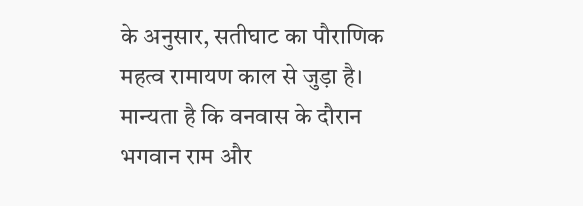के अनुसार, सतीघाट का पौराणिक महत्व रामायण काल से जुड़ा है। मान्यता है कि वनवास के दौरान भगवान राम और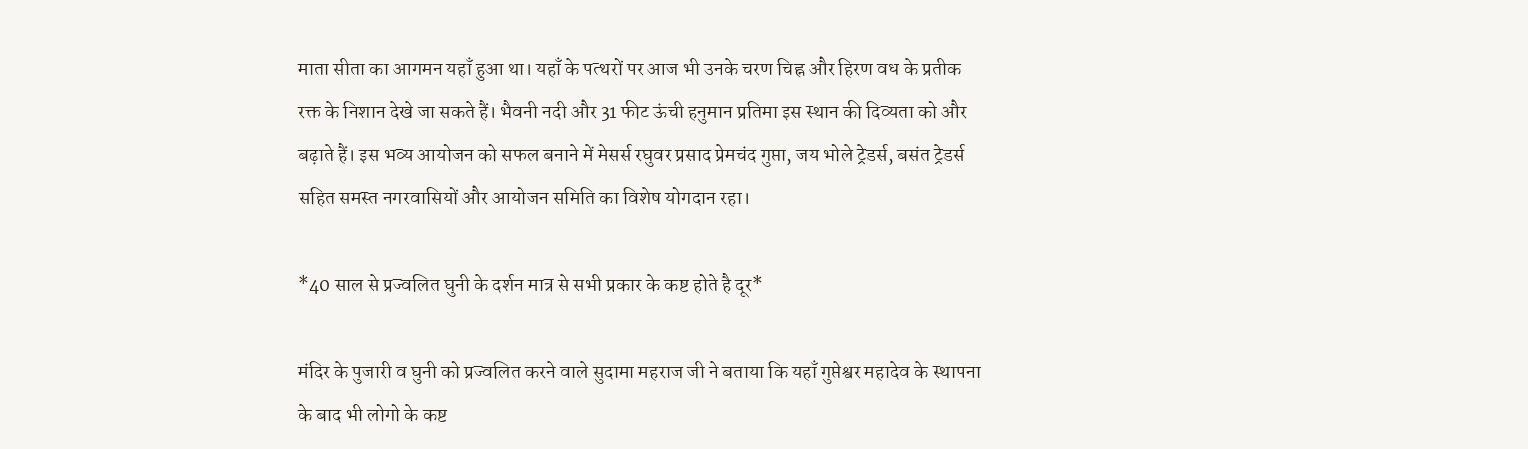माता सीता का आगमन यहाँ हुआ था। यहाँ के पत्थरों पर आज भी उनके चरण चिह्न और हिरण वध के प्रतीक रक्त के निशान देखे जा सकते हैं। भैवनी नदी और 31 फीट ऊंची हनुमान प्रतिमा इस स्थान की दिव्यता को और बढ़ाते हैं। इस भव्य आयोजन को सफल बनाने में मेसर्स रघुवर प्रसाद प्रेमचंद गुप्ता, जय भोले ट्रेडर्स, बसंत ट्रेडर्स सहित समस्त नगरवासियों और आयोजन समिति का विशेष योगदान रहा।

*40 साल से प्रज्वलित घुनी के दर्शन मात्र से सभी प्रकार के कष्ट होते है दूर*

मंदिर के पुजारी व घुनी को प्रज्वलित करने वाले सुदामा महराज जी ने बताया कि यहाँ गुप्तेश्वर महादेव के स्थापना के बाद भी लोगो के कष्ट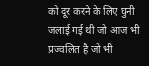को दूर करने के लिए घुनी जलाई गई थी जो आज भी प्रज्वलित है जो भी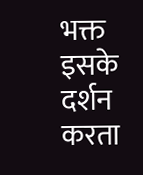भक्त इसके दर्शन करता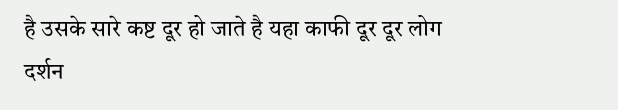है उसके सारे कष्ट दूर हो जाते है यहा काफी दूर दूर लोग दर्शन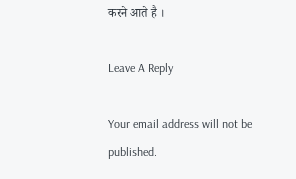करने आते है ।

Leave A Reply

Your email address will not be published.